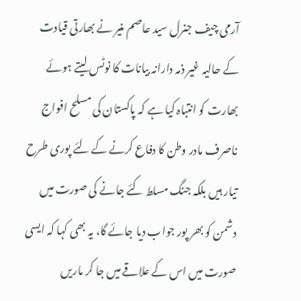آرمی چیف جنرل سید عاصم منیر نے بھارتی قیادت کے حالیہ غیر ذمہ دارانہ بیانات کا نوٹس لیتے ہوئے بھارت کو انتباہ کیا ہے کہ پاکستان کی مسلح افواج ناصرف مادر وطن کا دفاع کرنے کے لئے پوری طرح تیار ہیں بلکہ جنگ مسلط کئے جانے کی صورت میں دشمن کو بھر پور جواب دیا جائے گا، یہ بھی کہا کہ ایسی صورت میں اس کے علاقے میں جا کر ماریں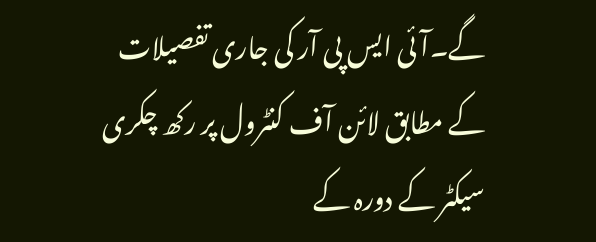گے۔آئی ایس پی آر کی جاری تفصیلات کے مطابق لائن آف کنٹرول پر رکھ چکری سیکٹر کے دورہ کے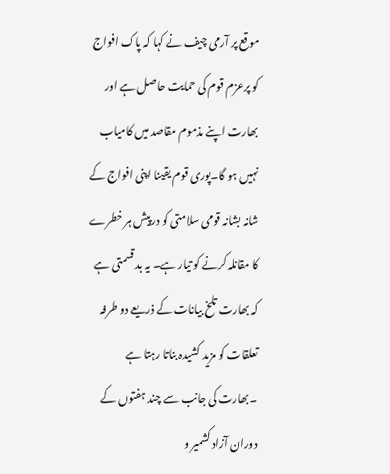موقع پر آرمی چیف نے کہا کہ پاک افواج کو پرعزم قوم کی حمایت حاصل ہے اور بھارت اپنے مذموم مقاصد میں کامیاب نہیں ہو گا۔پوری قوم یقینا اپنی افواج کے شانہ بشانہ قومی سلامتی کو درپیش ہر خطرے کا مقانلہ کرنے کو تیار ہے۔ یہ بد قسمتی ہے کہ بھارت تلخ بیانات کے ذریعے دو طرفہ تعلقات کو مزید کشیدہ بناتا رہتا ہے ۔بھارت کی جانب سے چند ہفتوں کے دوران آزاد کشمیر و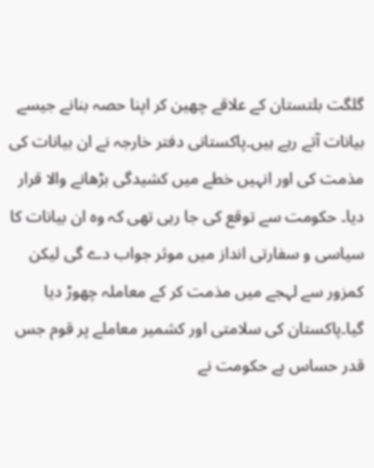گلگت بلتستان کے علاقے چھین کر اپنا حصہ بنانے جیسے بیانات آتے رہے ہیں۔پاکستانی دفتر خارجہ نے ان بیانات کی مذمت کی اور انہیں خطے میں کشیدگی بڑھانے والا قرار دیا۔ حکومت سے توقع کی جا رہی تھی کہ وہ ان بیانات کا سیاسی و سفارتی انداز میں موثر جواب دے گی لیکن کمزور سے لہجے میں مذمت کر کے معاملہ چھوڑ دیا گیا۔پاکستان کی سلامتی اور کشمیر معاملے پر قوم جس قدر حساس ہے حکومت نے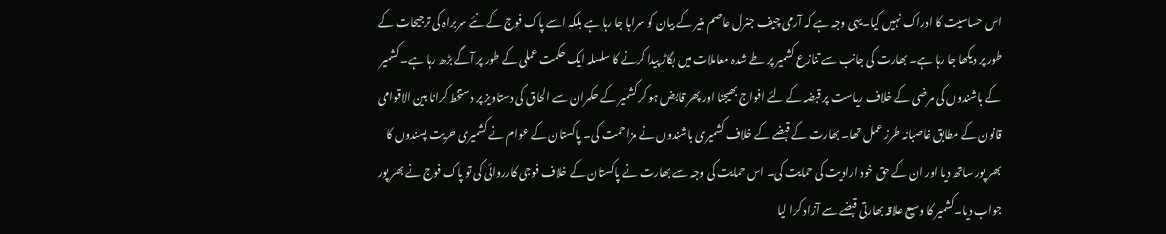اس حساسیت کا ادراک نہیں کیا۔یہی وجہ ہے کہ آرمی چیف جنرل عاصم منیر کے بیان کو سراہا جا رہا ہے بلکہ اسے پاک فوج کے نئے سربراہ کی ترجیحات کے طور پر دیکھا جا رہا ہے۔ بھارت کی جانب سے تنازع کشمیر پر طے شدہ معاملات میں بگاڑ پیدا کرنے کا سلسلہ ایک حکمت عملی کے طور پر آگے بڑھ رہا ہے۔ کشمیر کے باشندوں کی مرضی کے خلاف ریاست پر قبضہ کے لئے افواج بھیجنا اور پھر قابض ہو کر کشمیر کے حکمران سے الحاق کی دستاویز پر دستخط کرانا بین الاقوامی قانون کے مطابق غاصبانہ طرز عمل تھا۔ بھارت کے قبضے کے خلاف کشمیری باشندوں نے مزاحمت کی۔ پاکستان کے عوام نے کشمیری حریت پسندوں کا بھر پور ساتھ دیا اور ان کے حق خود ارادیت کی حمایت کی۔ اس حمایت کی وجہ سے بھارت نے پاکستان کے خلاف فوجی کارروائی کی تو پاک فوج نے بھر پور جواب دیا۔کشمیر کا وسیع علاقہ بھارتی قبضے سے آزاد کرا لیا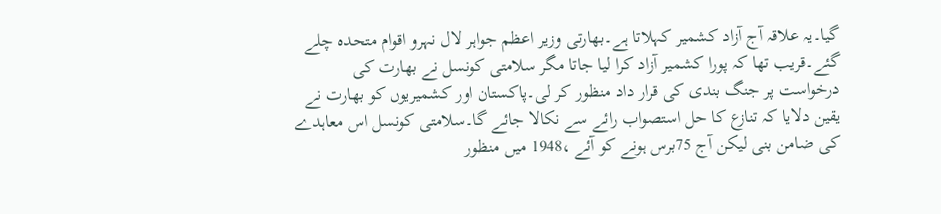گیا۔یہ علاقہ آج آزاد کشمیر کہلاتا ہے۔بھارتی وزیر اعظم جواہر لال نہرو اقوام متحدہ چلے گئے۔قریب تھا کہ پورا کشمیر آزاد کرا لیا جاتا مگر سلامتی کونسل نے بھارت کی درخواست پر جنگ بندی کی قرار داد منظور کر لی۔پاکستان اور کشمیریوں کو بھارت نے یقین دلایا کہ تنازع کا حل استصواب رائے سے نکالا جائے گا۔سلامتی کونسل اس معاہدے کی ضامن بنی لیکن آج 75برس ہونے کو آئے ،1948 میں منظور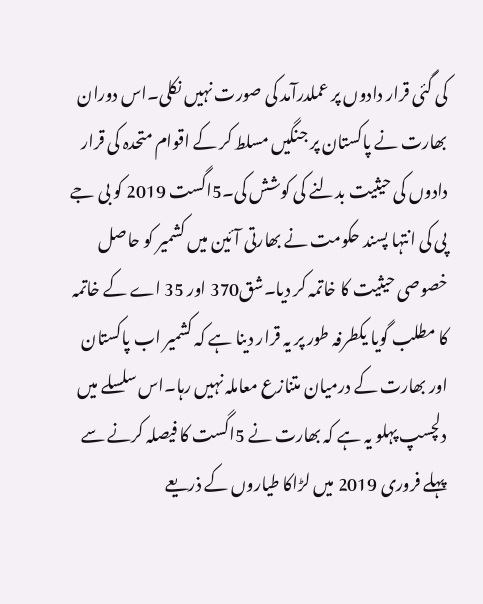کی گئی قرار دادوں پر عملدرآمد کی صورت نہیں نکلی۔اس دوران بھارت نے پاکستان پر جنگیں مسلط کر کے اقوام متحدہ کی قرار دادوں کی حیثیت بدلنے کی کوشش کی۔5اگست 2019 کو بی جے پی کی انتہا پسند حکومت نے بھارتی آئین میں کشمیر کو حاصل خصوصی حیثیت کا خاتمہ کر دیا۔شق370 اور 35 اے کے خاتمہ کا مطلب گویا یکطرفہ طور پر یہ قرار دینا ہے کہ کشمیر اب پاکستان اور بھارت کے درمیان متنازع معاملہ نہیں رہا۔اس سلسلے میں دلچسپ پہلو یہ ہے کہ بھارت نے 5اگست کا فیصلہ کرنے سے پہلے فروری 2019 میں لڑاکا طیاروں کے ذریعے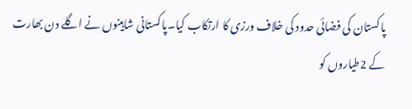پاکستان کی فضائی حدود کی خلاف ورزی کا ارتکاب کیا۔پاکستانی شاہینوں نے اگلے دن بھارت کے 2طیاروں کو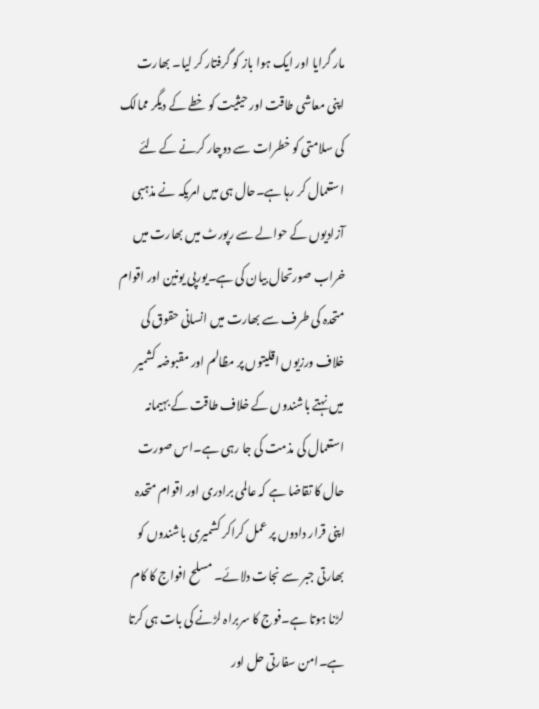مار گرایا اور ایک ہوا باز کو گرفتار کر لیا۔ بھارت اپنی معاشی طاقت اور حیثیت کو خطے کے دیگر ممالک کی سلامتی کو خطرات سے دوچار کرنے کے لئے استعمال کر رہا ہے۔حال ہی میں امریکہ نے مذہبی آزادیوں کے حوالے سے رپورٹ میں بھارت میں خراب صورتحال بیان کی ہے۔یورپی یونین اور اقوام متحدہ کی طرف سے بھارت میں انسانی حقوق کی خلاف ورزیوں اقلیتوں پر مظالم اور مقبوضہ کشمیر میں نہتے باشندوں کے خلاف طاقت کے بہیمانہ استعمال کی مذمت کی جا رہی ہے۔اس صورت حال کا تقاضا ہے کہ عالمی برادری اور اقوام متحدہ اپنی قرار دادوں پر عمل کراکر کشمیری باشندوں کو بھارتی جبر سے نجات دلائے۔ مسلح افواج کا کام لڑنا ہوتا ہے۔فوج کا سربراہ لڑنے کی بات ہی کرتا ہے۔امن سفارتی حل اور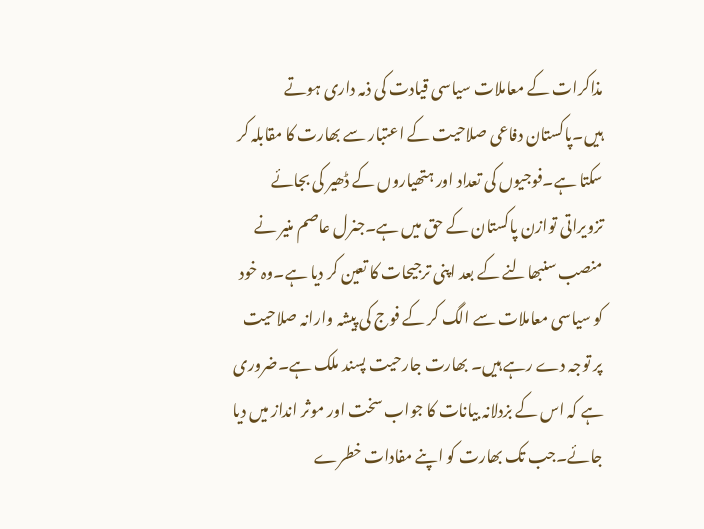مذاکرات کے معاملات سیاسی قیادت کی ذمہ داری ہوتے ہیں۔پاکستان دفاعی صلاحیت کے اعتبار سے بھارت کا مقابلہ کر سکتا ہے۔فوجیوں کی تعداد اور ہتھیاروں کے ڈھیر کی بجائے تزویراتی توازن پاکستان کے حق میں ہے۔جنرل عاصم منیر نے منصب سنبھالنے کے بعد اپنی ترجیحات کا تعین کر دیا ہے۔وہ خود کو سیاسی معاملات سے الگ کر کے فوج کی پیشہ وارانہ صلاحیت پر توجہ دے رہے ہیں۔ بھارت جارحیت پسند ملک ہے۔ضروری ہے کہ اس کے بزدلانہ بیانات کا جواب سخت اور موثر انداز میں دیا جائے۔جب تک بھارت کو اپنے مفادات خطرے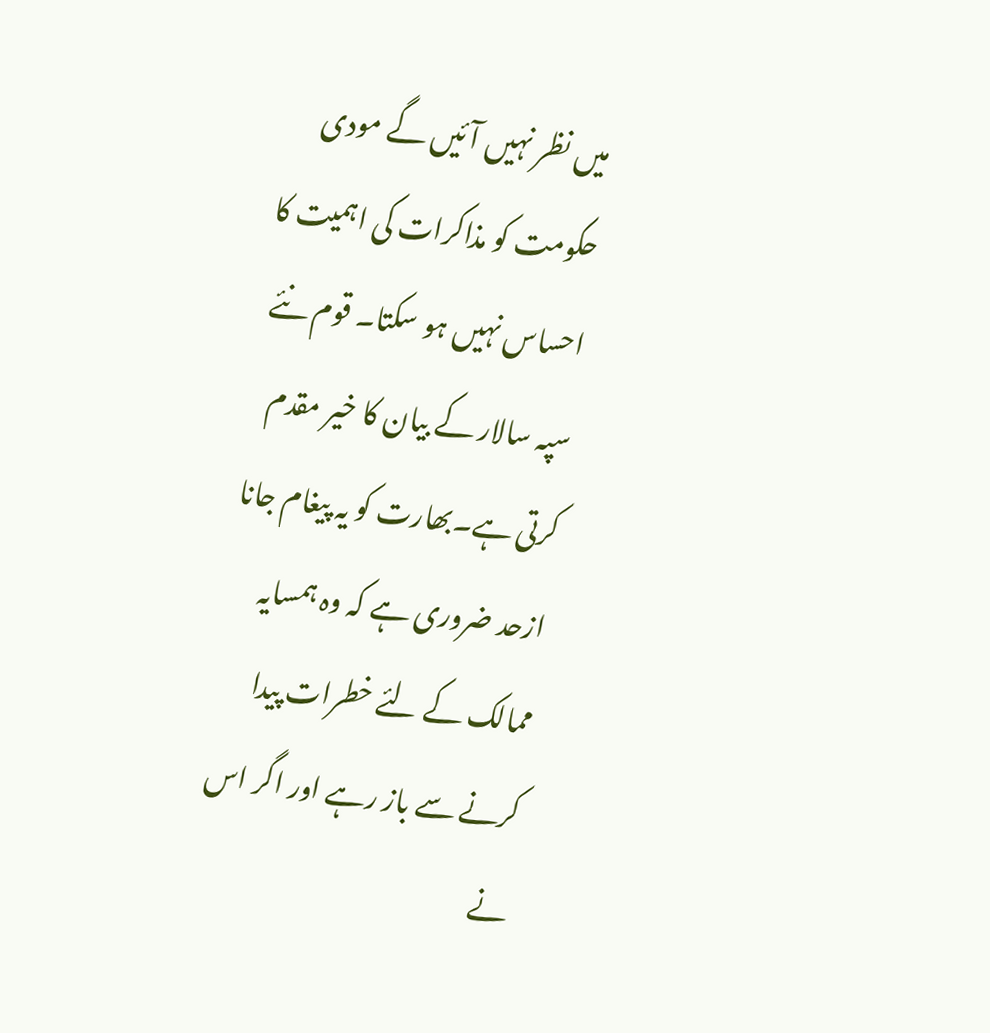میں نظر نہیں آئیں گے مودی حکومت کو مذاکرات کی اہمیت کا احساس نہیں ہو سکتا۔ قوم نئے سپہ سالار کے بیان کا خیر مقدم کرتی ہے۔بھارت کو یہ پیغام جانا ازحد ضروری ہے کہ وہ ہمسایہ ممالک کے لئے خطرات پیدا کرنے سے باز رہے اور اگر اس نے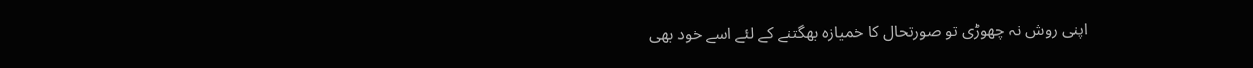اپنی روش نہ چھوڑی تو صورتحال کا خمیازہ بھگتنے کے لئے اسے خود بھی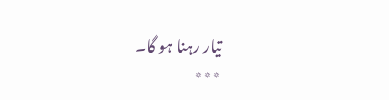تیار رہنا ہو گا۔
٭٭٭